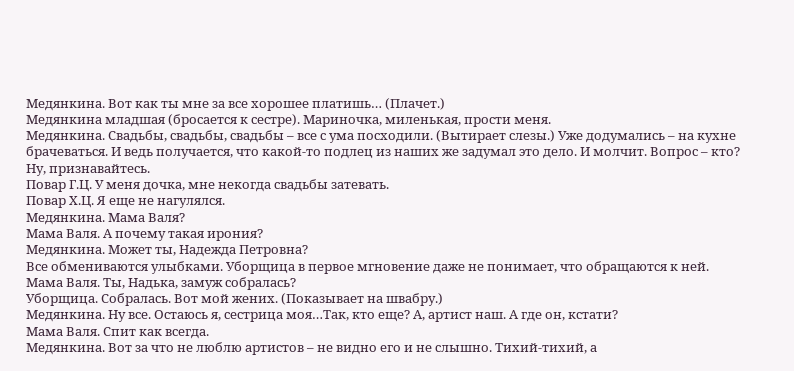Медянкина. Вот как ты мне за все хорошее платишь… (Плачет.)
Медянкина младшая (бросается к сестре). Мариночка, миленькая, прости меня.
Медянкина. Свадьбы, свадьбы, свадьбы – все с ума посходили. (Вытирает слезы.) Уже додумались – на кухне брачеваться. И ведь получается, что какой-то подлец из наших же задумал это дело. И молчит. Вопрос – кто? Ну, признавайтесь.
Повар Г.Ц. У меня дочка, мне некогда свадьбы затевать.
Повар Х.Ц. Я еще не нагулялся.
Медянкина. Мама Валя?
Мама Валя. А почему такая ирония?
Медянкина. Может ты, Надежда Петровна?
Все обмениваются улыбками. Уборщица в первое мгновение даже не понимает, что обращаются к ней.
Мама Валя. Ты, Надька, замуж собралась?
Уборщица. Собралась. Вот мой жених. (Показывает на швабру.)
Медянкина. Ну все. Остаюсь я, сестрица моя…Так, кто еще? А, артист наш. А где он, кстати?
Мама Валя. Спит как всегда.
Медянкина. Вот за что не люблю артистов – не видно его и не слышно. Тихий-тихий, а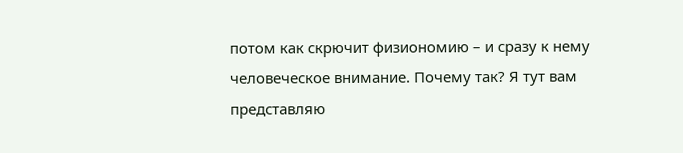потом как скрючит физиономию – и сразу к нему человеческое внимание. Почему так? Я тут вам представляю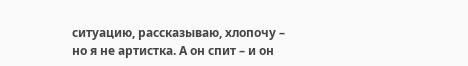ситуацию, рассказываю, хлопочу – но я не артистка. А он спит – и он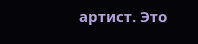артист. Это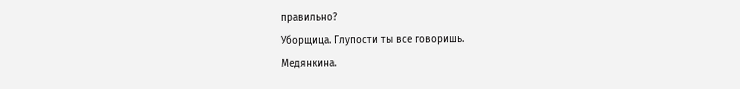правильно?
Уборщица. Глупости ты все говоришь.
Медянкина.